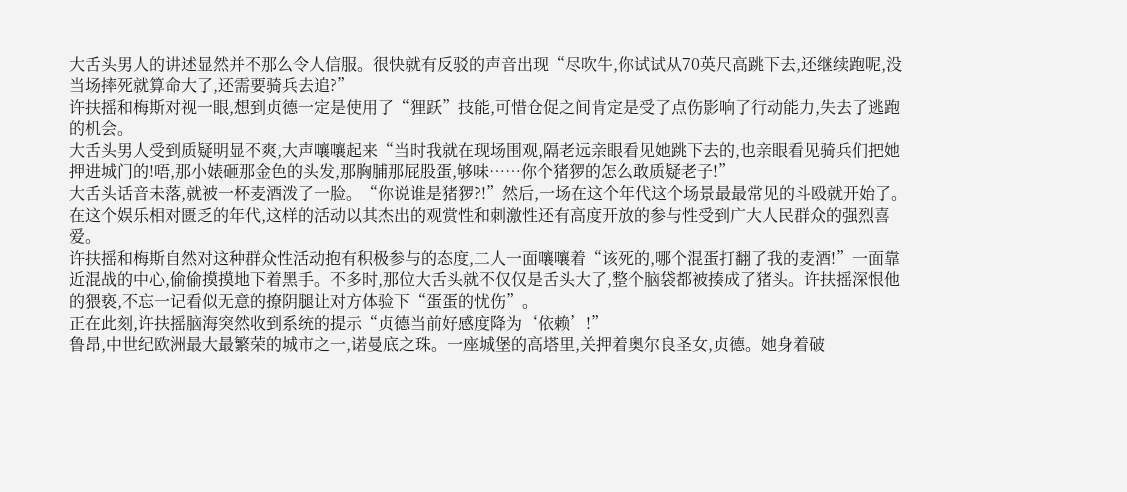大舌头男人的讲述显然并不那么令人信服。很快就有反驳的声音出现“尽吹牛,你试试从70英尺高跳下去,还继续跑呢,没当场摔死就算命大了,还需要骑兵去追?”
许扶摇和梅斯对视一眼,想到贞德一定是使用了“狸跃”技能,可惜仓促之间肯定是受了点伤影响了行动能力,失去了逃跑的机会。
大舌头男人受到质疑明显不爽,大声嚷嚷起来“当时我就在现场围观,隔老远亲眼看见她跳下去的,也亲眼看见骑兵们把她押进城门的!唔,那小婊砸那金色的头发,那胸脯那屁股蛋,够味……你个猪猡的怎么敢质疑老子!”
大舌头话音未落,就被一杯麦酒泼了一脸。“你说谁是猪猡?!”然后,一场在这个年代这个场景最最常见的斗殴就开始了。在这个娱乐相对匮乏的年代,这样的活动以其杰出的观赏性和刺激性还有高度开放的参与性受到广大人民群众的强烈喜爱。
许扶摇和梅斯自然对这种群众性活动抱有积极参与的态度,二人一面嚷嚷着“该死的,哪个混蛋打翻了我的麦酒!”一面靠近混战的中心,偷偷摸摸地下着黑手。不多时,那位大舌头就不仅仅是舌头大了,整个脑袋都被揍成了猪头。许扶摇深恨他的猥亵,不忘一记看似无意的撩阴腿让对方体验下“蛋蛋的忧伤”。
正在此刻,许扶摇脑海突然收到系统的提示“贞德当前好感度降为‘依赖’!”
鲁昂,中世纪欧洲最大最繁荣的城市之一,诺曼底之珠。一座城堡的高塔里,关押着奥尔良圣女,贞德。她身着破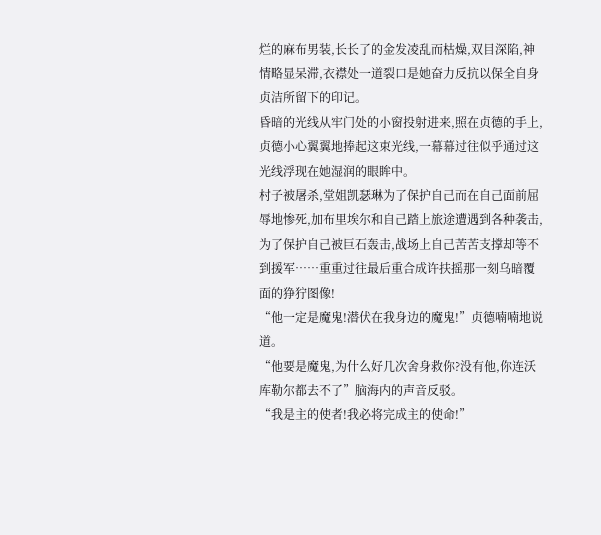烂的麻布男装,长长了的金发凌乱而枯燥,双目深陷,神情略显呆滞,衣襟处一道裂口是她奋力反抗以保全自身贞洁所留下的印记。
昏暗的光线从牢门处的小窗投射进来,照在贞德的手上,贞德小心翼翼地捧起这束光线,一幕幕过往似乎通过这光线浮现在她湿润的眼眸中。
村子被屠杀,堂姐凯瑟琳为了保护自己而在自己面前屈辱地惨死,加布里埃尔和自己踏上旅途遭遇到各种袭击,为了保护自己被巨石轰击,战场上自己苦苦支撑却等不到援军……重重过往最后重合成许扶摇那一刻乌暗覆面的狰狞图像!
“他一定是魔鬼!潜伏在我身边的魔鬼!”贞德喃喃地说道。
“他要是魔鬼,为什么好几次舍身救你?没有他,你连沃库勒尔都去不了”脑海内的声音反驳。
“我是主的使者!我必将完成主的使命!”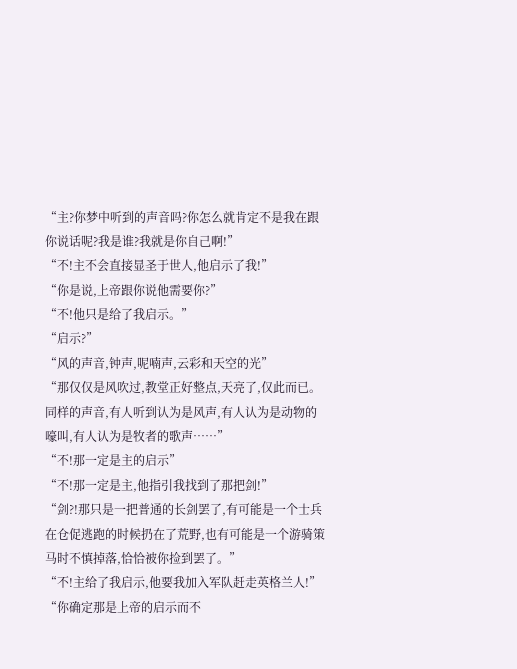“主?你梦中听到的声音吗?你怎么就肯定不是我在跟你说话呢?我是谁?我就是你自己啊!”
“不!主不会直接显圣于世人,他启示了我!”
“你是说,上帝跟你说他需要你?”
“不!他只是给了我启示。”
“启示?”
“风的声音,钟声,呢喃声,云彩和天空的光”
“那仅仅是风吹过,教堂正好整点,天亮了,仅此而已。同样的声音,有人听到认为是风声,有人认为是动物的嚎叫,有人认为是牧者的歌声……”
“不!那一定是主的启示”
“不!那一定是主,他指引我找到了那把剑!”
“剑?!那只是一把普通的长剑罢了,有可能是一个士兵在仓促逃跑的时候扔在了荒野,也有可能是一个游骑策马时不慎掉落,恰恰被你捡到罢了。”
“不!主给了我启示,他要我加入军队赶走英格兰人!”
“你确定那是上帝的启示而不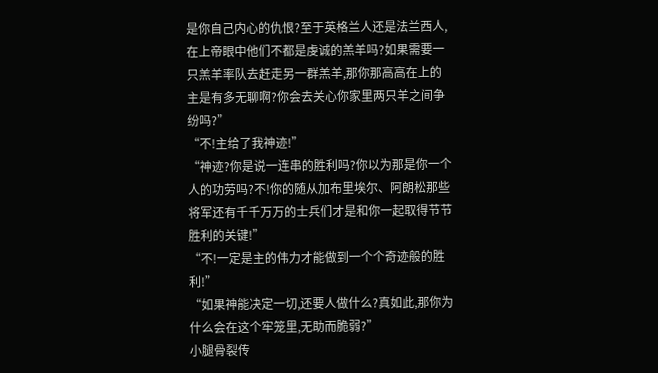是你自己内心的仇恨?至于英格兰人还是法兰西人,在上帝眼中他们不都是虔诚的羔羊吗?如果需要一只羔羊率队去赶走另一群羔羊,那你那高高在上的主是有多无聊啊?你会去关心你家里两只羊之间争纷吗?”
“不!主给了我神迹!”
“神迹?你是说一连串的胜利吗?你以为那是你一个人的功劳吗?不!你的随从加布里埃尔、阿朗松那些将军还有千千万万的士兵们才是和你一起取得节节胜利的关键!”
“不!一定是主的伟力才能做到一个个奇迹般的胜利!”
“如果神能决定一切,还要人做什么?真如此,那你为什么会在这个牢笼里,无助而脆弱?”
小腿骨裂传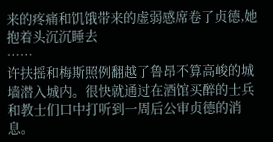来的疼痛和饥饿带来的虚弱感席卷了贞德,她抱着头沉沉睡去
……
许扶摇和梅斯照例翻越了鲁昂不算高峻的城墙潜入城内。很快就通过在酒馆买醉的士兵和教士们口中打听到一周后公审贞德的消息。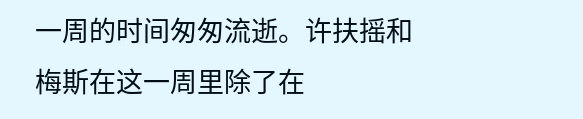一周的时间匆匆流逝。许扶摇和梅斯在这一周里除了在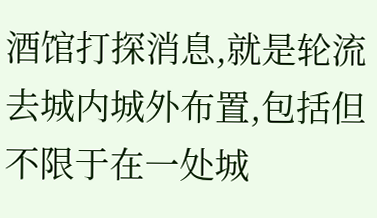酒馆打探消息,就是轮流去城内城外布置,包括但不限于在一处城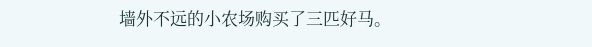墙外不远的小农场购买了三匹好马。